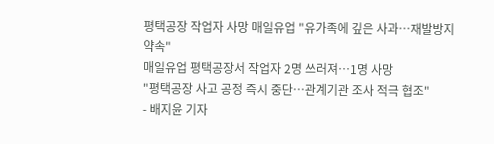평택공장 작업자 사망 매일유업 "유가족에 깊은 사과…재발방지 약속"
매일유업 평택공장서 작업자 2명 쓰러져…1명 사망
"평택공장 사고 공정 즉시 중단…관계기관 조사 적극 협조"
- 배지윤 기자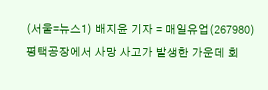(서울=뉴스1) 배지윤 기자 = 매일유업(267980) 평택공장에서 사망 사고가 발생한 가운데 회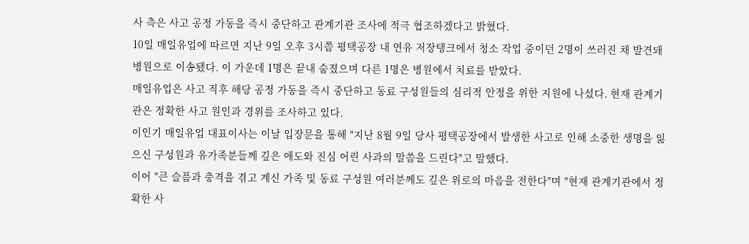사 측은 사고 공정 가동을 즉시 중단하고 관계기관 조사에 적극 협조하겠다고 밝혔다.
10일 매일유업에 따르면 지난 9일 오후 3시쯤 평택공장 내 연유 저장탱크에서 청소 작업 중이던 2명이 쓰러진 채 발견돼 병원으로 이송됐다. 이 가운데 1명은 끝내 숨졌으며 다른 1명은 병원에서 치료를 받았다.
매일유업은 사고 직후 해당 공정 가동을 즉시 중단하고 동료 구성원들의 심리적 안정을 위한 지원에 나섰다. 현재 관계기관은 정확한 사고 원인과 경위를 조사하고 있다.
이인기 매일유업 대표이사는 이날 입장문을 통해 "지난 8월 9일 당사 평택공장에서 발생한 사고로 인해 소중한 생명을 잃으신 구성원과 유가족분들께 깊은 애도와 진심 어린 사과의 말씀을 드린다"고 말했다.
이어 "큰 슬픔과 충격을 겪고 계신 가족 및 동료 구성원 여러분께도 깊은 위로의 마음을 전한다"며 "현재 관계기관에서 정확한 사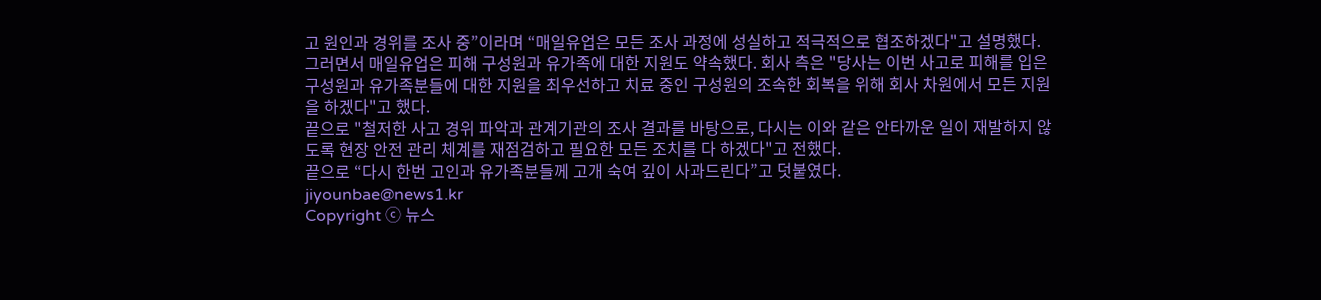고 원인과 경위를 조사 중”이라며 “매일유업은 모든 조사 과정에 성실하고 적극적으로 협조하겠다"고 설명했다.
그러면서 매일유업은 피해 구성원과 유가족에 대한 지원도 약속했다. 회사 측은 "당사는 이번 사고로 피해를 입은 구성원과 유가족분들에 대한 지원을 최우선하고 치료 중인 구성원의 조속한 회복을 위해 회사 차원에서 모든 지원을 하겠다"고 했다.
끝으로 "철저한 사고 경위 파악과 관계기관의 조사 결과를 바탕으로, 다시는 이와 같은 안타까운 일이 재발하지 않도록 현장 안전 관리 체계를 재점검하고 필요한 모든 조치를 다 하겠다"고 전했다.
끝으로 “다시 한번 고인과 유가족분들께 고개 숙여 깊이 사과드린다”고 덧붙였다.
jiyounbae@news1.kr
Copyright ⓒ 뉴스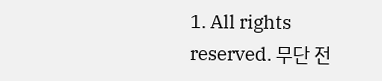1. All rights reserved. 무단 전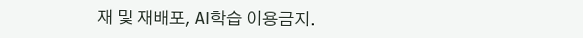재 및 재배포, AI학습 이용금지.